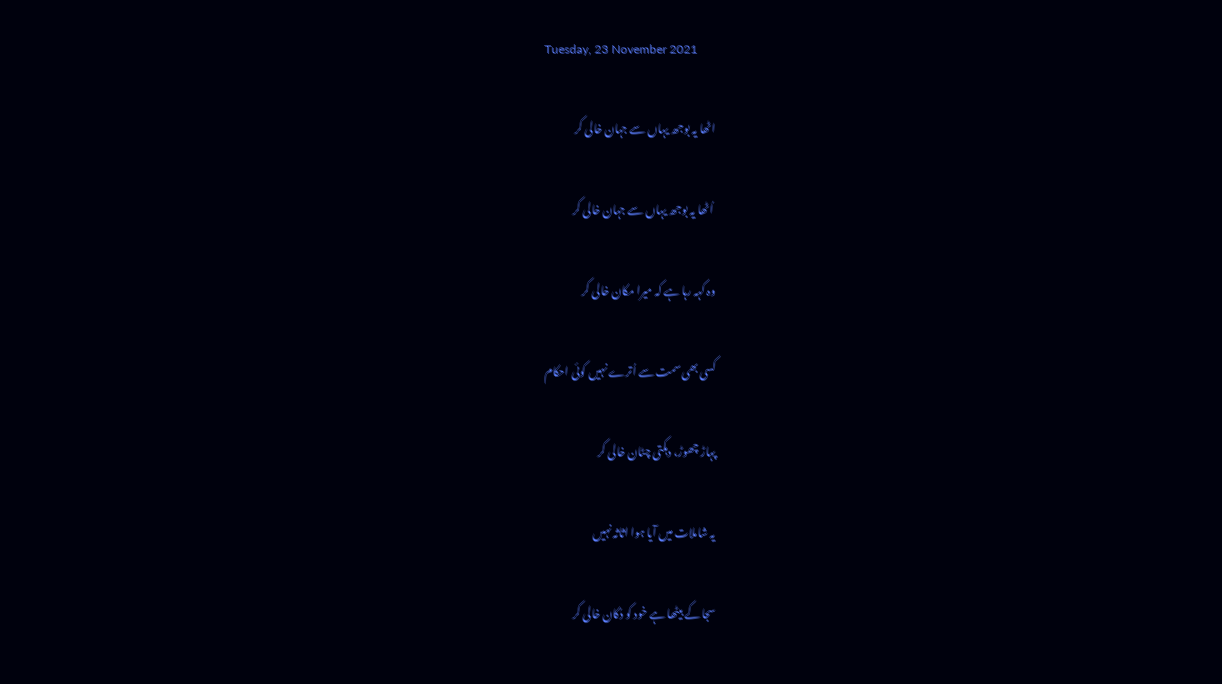Tuesday, 23 November 2021

اٹھا یہ بوجھ یہاں سے جہان خالی کر

 اُٹھا یہ بوجھ یہاں سے جہان خالی کر

وہ کہہ رہا ہے کہ میرا مکان خالی کر

کسی بھی سمت سے اُترے نہیں کوئی احکام

پہاڑ چھوڑ، دہکتی چٹان خالی کر

یہ شاملات میں آیا ہوا اثاثہ نہیں

سجا کے بیٹھا ہے خود کو دُکان خالی کر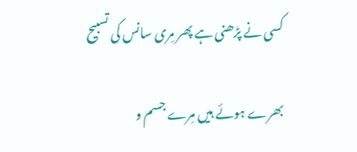کسی نے پڑھنی ہے پھر مِری سانس کی تسبیح

بھرے ہوئے ہیں مِرے جسم و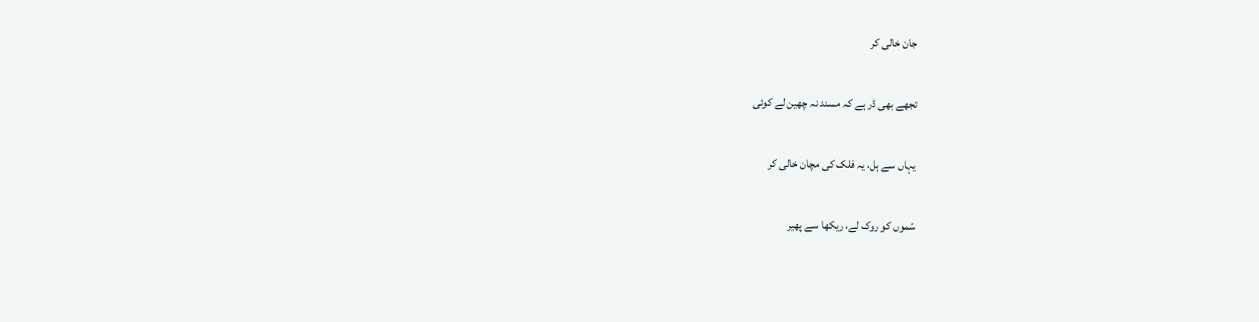جان خالی کر

تجھے بھی ڈر ہے کہ مسند نہ چھین لے کوئی

یہاں سے ہل، یہ فلک کی مچان خالی کر

سّموں کو روک لے، ریکھا سے پھیر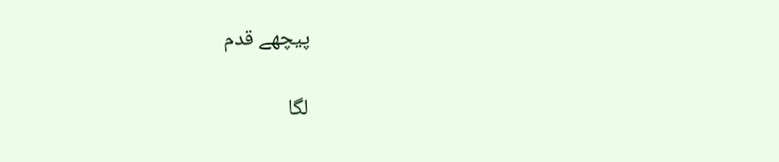پیچھے قدم

لگا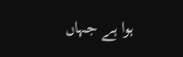ہوا ہے جہاں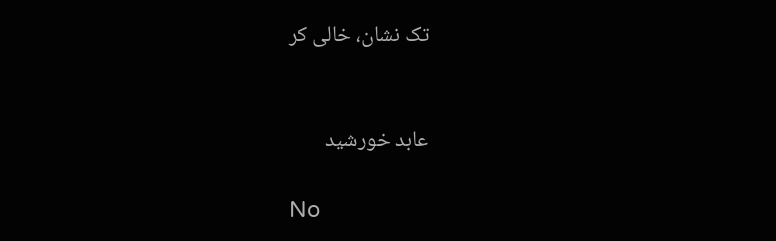تک نشان، خالی کر


عابد خورشید

No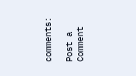comments:

Post a Comment